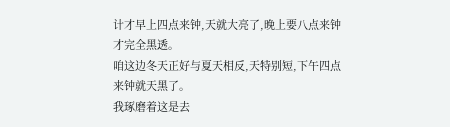计才早上四点来钟,天就大亮了,晚上要八点来钟才完全黑透。
咱这边冬天正好与夏天相反,天特别短,下午四点来钟就天黑了。
我琢磨着这是去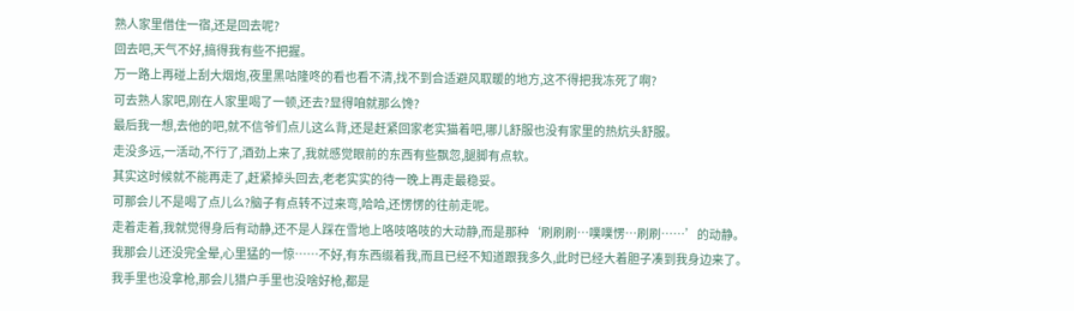熟人家里借住一宿,还是回去呢?
回去吧,天气不好,搞得我有些不把握。
万一路上再碰上刮大烟炮,夜里黑咕隆咚的看也看不清,找不到合适避风取暖的地方,这不得把我冻死了啊?
可去熟人家吧,刚在人家里喝了一顿,还去?显得咱就那么馋?
最后我一想,去他的吧,就不信爷们点儿这么背,还是赶紧回家老实猫着吧,哪儿舒服也没有家里的热炕头舒服。
走没多远,一活动,不行了,酒劲上来了,我就感觉眼前的东西有些飘忽,腿脚有点软。
其实这时候就不能再走了,赶紧掉头回去,老老实实的待一晚上再走最稳妥。
可那会儿不是喝了点儿么?脑子有点转不过来弯,哈哈,还愣愣的往前走呢。
走着走着,我就觉得身后有动静,还不是人踩在雪地上咯吱咯吱的大动静,而是那种‘刷刷刷…噗噗愣…刷刷……’的动静。
我那会儿还没完全晕,心里猛的一惊……不好,有东西缀着我,而且已经不知道跟我多久,此时已经大着胆子凑到我身边来了。
我手里也没拿枪,那会儿猎户手里也没啥好枪,都是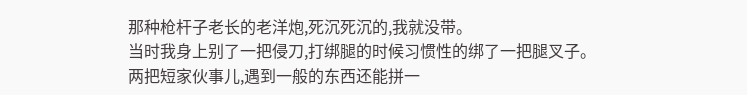那种枪杆子老长的老洋炮,死沉死沉的,我就没带。
当时我身上别了一把侵刀,打绑腿的时候习惯性的绑了一把腿叉子。
两把短家伙事儿,遇到一般的东西还能拼一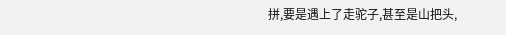拼,要是遇上了走驼子,甚至是山把头,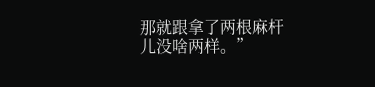那就跟拿了两根麻杆儿没啥两样。”